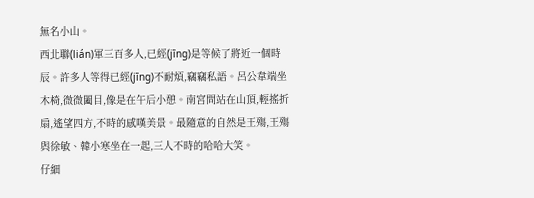無名小山。
西北聯(lián)軍三百多人,已經(jīng)是等候了將近一個時辰。許多人等得已經(jīng)不耐煩,竊竊私語。呂公韋端坐木椅,微微闔目,像是在午后小憩。南宮問站在山頂,輕搖折扇,遙望四方,不時的感嘆美景。最隨意的自然是王殤,王殤與徐敏、韓小寒坐在一起,三人不時的哈哈大笑。
仔細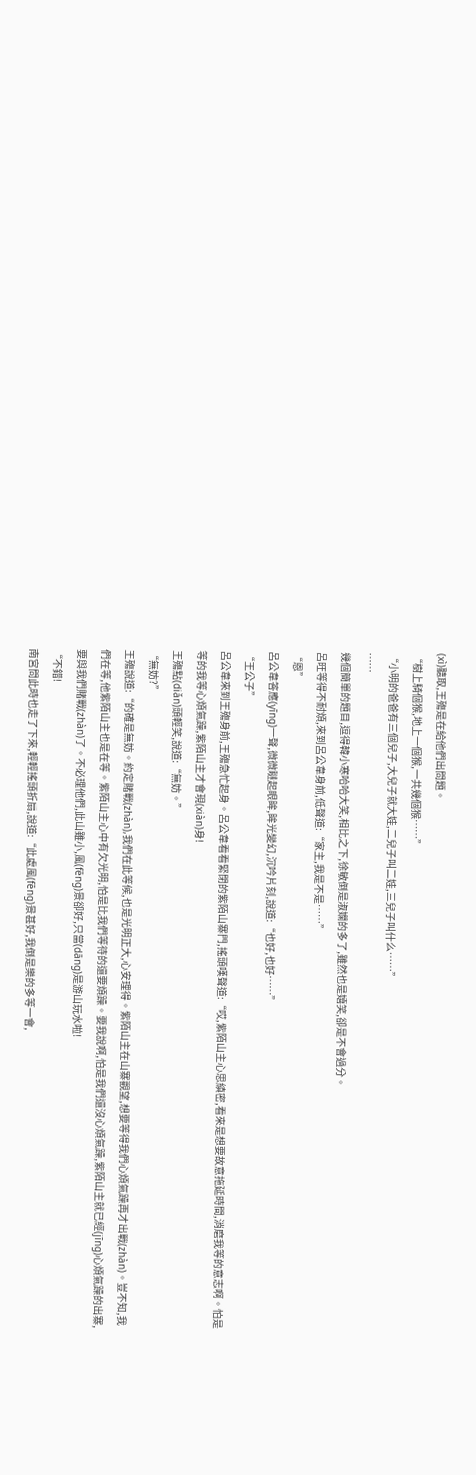(xì)聽取,王殤是在給他們出問題。
“樹上騎個猴,地上一個猴,一共幾個猴……”
“小明的爸爸有三個兒子,大兒子就大娃,二兒子叫二娃,三兒子叫什么……”
……
幾個簡單的題目,逗得韓小寒哈哈大笑,相比之下,徐敏倒是淑嫻的多了,雖然也是嬉笑,卻是不會過分。
呂旺等得不耐煩,來到呂公韋身前,低聲道:“家主,我是不是……”
“恩”
呂公韋答應(yīng)一聲,微微瞇起眼眸,眸光變幻,沉吟片刻,說道:“也好,也好……”
“王公子”
呂公韋來到王殤身前,王殤急忙起身。呂公韋看看緊閉的紫陌山寨門,搖頭嘆聲道:“哎,紫陌山主心思縝密,看來是想要故意拖延時間,消磨我等的意志啊。怕是等的我等心煩氣躁,紫陌山主才會現(xiàn)身!
王殤點(diǎn)頭輕笑,說道:“無妨。”
“無妨?”
王殤說道:“的確是無妨。約定賭戰(zhàn),我們在此等候,也是光明正大,心安理得。紫陌山主在山寨觀望,想要等得我們心煩氣躁再才出戰(zhàn)。豈不知,我們在等,他紫陌山主也是在等。紫陌山主心中有欠光明,怕是比我們等待的還要煩躁。要我說啊,怕是我們還沒心煩氣躁,紫陌山主就已經(jīng)心煩氣躁的出寨,要與我們賭戰(zhàn)了。不必理他們,此山雖小,風(fēng)景卻好,只當(dāng)是游山玩水啦!
“不錯!
南宮問此時也走了下來,輕輕搖頭折扇,說道:“此處風(fēng)景甚好,我倒是樂的多等一會,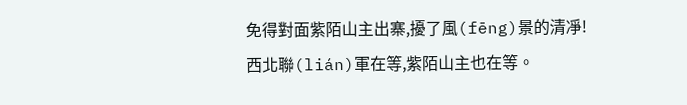免得對面紫陌山主出寨,擾了風(fēng)景的清凈!
西北聯(lián)軍在等,紫陌山主也在等。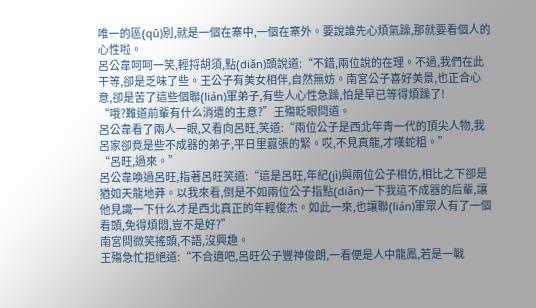唯一的區(qū)別,就是一個在寨中,一個在寨外。要說誰先心煩氣躁,那就要看個人的心性啦。
呂公韋呵呵一笑,輕捋胡須,點(diǎn)頭說道:“不錯,兩位說的在理。不過,我們在此干等,卻是乏味了些。王公子有美女相伴,自然無妨。南宮公子喜好美景,也正合心意,卻是苦了這些個聯(lián)軍弟子,有些人心性急躁,怕是早已等得煩躁了!
“哦?難道前輩有什么消遣的主意?”王殤眨眼問道。
呂公韋看了兩人一眼,又看向呂旺,笑道:“兩位公子是西北年青一代的頂尖人物,我呂家卻竟是些不成器的弟子,平日里囂張的緊。哎,不見真龍,才嘆蛇粗。”
“呂旺,過來。”
呂公韋喚過呂旺,指著呂旺笑道:“這是呂旺,年紀(jì)與兩位公子相仿,相比之下卻是猶如天龍地莽。以我來看,倒是不如兩位公子指點(diǎn)一下我這不成器的后輩,讓他見識一下什么才是西北真正的年輕俊杰。如此一來,也讓聯(lián)軍眾人有了一個看頭,免得煩悶,豈不是好?”
南宮問微笑搖頭,不語,沒興趣。
王殤急忙拒絕道:“不合適吧,呂旺公子豐神俊朗,一看便是人中龍鳳,若是一戰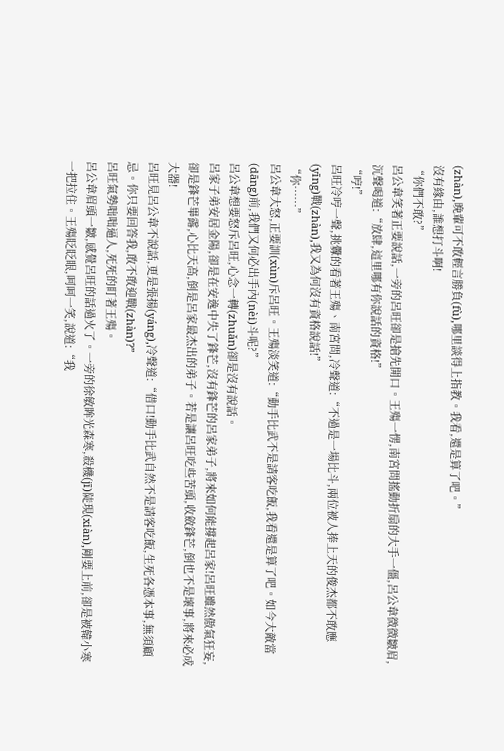(zhàn),晚輩可不敢輕言勝負(fù),哪里談得上指教。我看,還是算了吧。”
沒有緣由,誰想打斗啊!
“你們不敢?”
呂公韋笑著正要說話,一旁的呂旺卻是搶先開口。王殤一愣,南宮問搖動折扇的大手一僵,呂公韋微微皺眉,沉聲喝道:“放肆,這里哪有你說話的資格!”
“哼!”
呂旺冷哼一聲,挑釁的看著王殤、南宮問,冷聲道:“不過是一場比斗,兩位被人捧上天的俊杰都不敢應(yīng)戰(zhàn),我又為何沒有資格說話!”
“你……”
呂公韋大怒,正要訓(xùn)斥呂旺。王殤淡笑道:“動手比武不是請客吃飯,我看還是算了吧。如今大敵當(dāng)前,我們又何必出手內(nèi)斗呢?”
呂公韋想要怒斥呂旺,心念一轉(zhuǎn)卻是沒有說話。
呂家子弟安居金陽,卻是在安逸中失了鋒芒,沒有鋒芒的呂家弟子,將來如何能撐起呂家!呂旺雖然傲氣狂妄,卻是鋒芒畢露,心比天高,倒是呂家最杰出的弟子。若是讓呂旺吃些苦頭,收斂鋒芒,倒也不是壞事,將來必成大器!
呂旺見呂公韋不說話,更是張揚(yáng),冷聲道:“借口!動手比武自然不是請客吃飯,生死各憑本事,無須顧忌。你只要回答我,敢不敢迎戰(zhàn)?”
呂旺氣勢咄咄逼人,死死的盯著王殤。
呂公韋眉頭一皺,感覺呂旺的話過火了。一旁的徐敏眸光森寒,殺機(jī)陡現(xiàn),剛要上前,卻是被韓小寒一把拉住。王殤眨眨眼,呵呵一笑,說道:“我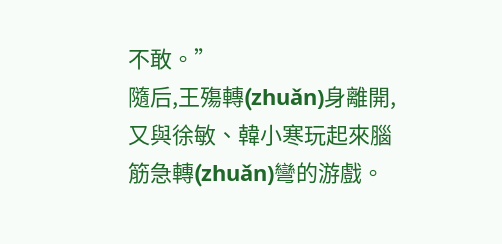不敢。”
隨后,王殤轉(zhuǎn)身離開,又與徐敏、韓小寒玩起來腦筋急轉(zhuǎn)彎的游戲。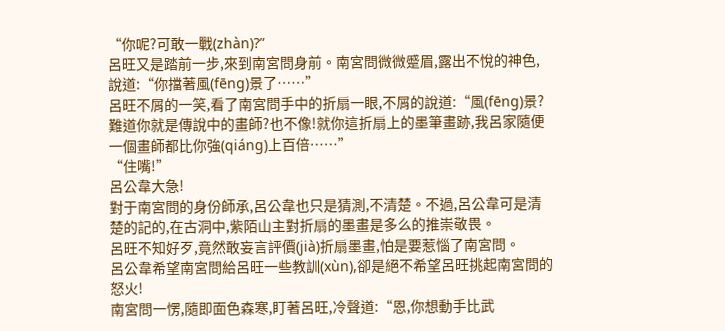“你呢?可敢一戰(zhàn)?”
呂旺又是踏前一步,來到南宮問身前。南宮問微微蹙眉,露出不悅的神色,說道:“你擋著風(fēng)景了……”
呂旺不屑的一笑,看了南宮問手中的折扇一眼,不屑的說道:“風(fēng)景?難道你就是傳說中的畫師?也不像!就你這折扇上的墨筆畫跡,我呂家隨便一個畫師都比你強(qiáng)上百倍……”
“住嘴!”
呂公韋大急!
對于南宮問的身份師承,呂公韋也只是猜測,不清楚。不過,呂公韋可是清楚的記的,在古洞中,紫陌山主對折扇的墨畫是多么的推崇敬畏。
呂旺不知好歹,竟然敢妄言評價(jià)折扇墨畫,怕是要惹惱了南宮問。
呂公韋希望南宮問給呂旺一些教訓(xùn),卻是絕不希望呂旺挑起南宮問的怒火!
南宮問一愣,隨即面色森寒,盯著呂旺,冷聲道:“恩,你想動手比武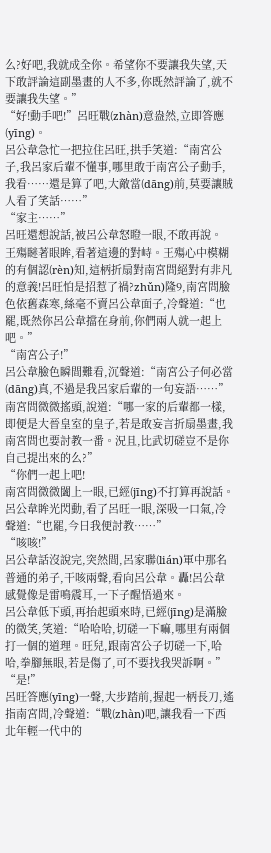么?好吧,我就成全你。希望你不要讓我失望,天下敢評論這副墨畫的人不多,你既然評論了,就不要讓我失望。”
“好!動手吧!”呂旺戰(zhàn)意盎然,立即答應(yīng)。
呂公韋急忙一把拉住呂旺,拱手笑道:“南宮公子,我呂家后輩不懂事,哪里敢于南宮公子動手,我看……還是算了吧,大敵當(dāng)前,莫要讓賊人看了笑話……”
“家主……”
呂旺還想說話,被呂公韋怒瞪一眼,不敢再說。
王殤瞇著眼眸,看著這邊的對峙。王殤心中模糊的有個認(rèn)知,這柄折扇對南宮問絕對有非凡的意義!呂旺怕是招惹了禍?zhǔn)隆9,南宮問臉色依舊森寒,絲毫不賣呂公韋面子,冷聲道:“也罷,既然你呂公韋擋在身前,你們兩人就一起上吧。”
“南宮公子!”
呂公韋臉色瞬間難看,沉聲道:“南宮公子何必當(dāng)真,不過是我呂家后輩的一句妄語……”
南宮問微微搖頭,說道:“哪一家的后輩都一樣,即便是大晉皇室的皇子,若是敢妄言折扇墨畫,我南宮問也要討教一番。況且,比武切磋豈不是你自己提出來的么?”
“你們一起上吧!
南宮問微微闔上一眼,已經(jīng)不打算再說話。
呂公韋眸光閃動,看了呂旺一眼,深吸一口氣,冷聲道:“也罷,今日我便討教……”
“咳咳!”
呂公韋話沒說完,突然間,呂家聯(lián)軍中那名普通的弟子,干咳兩聲,看向呂公韋。轟!呂公韋感覺像是雷鳴震耳,一下子醒悟過來。
呂公韋低下頭,再抬起頭來時,已經(jīng)是滿臉的微笑,笑道:“哈哈哈,切磋一下嘛,哪里有兩個打一個的道理。旺兒,跟南宮公子切磋一下,哈哈,拳腳無眼,若是傷了,可不要找我哭訴啊。”
“是!”
呂旺答應(yīng)一聲,大步踏前,握起一柄長刀,遙指南宮問,冷聲道:“戰(zhàn)吧,讓我看一下西北年輕一代中的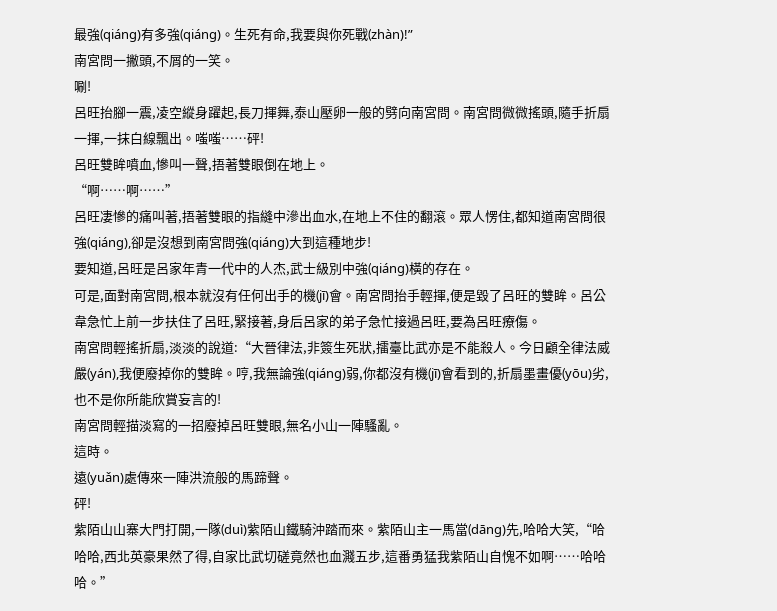最強(qiáng)有多強(qiáng)。生死有命,我要與你死戰(zhàn)!”
南宮問一撇頭,不屑的一笑。
唰!
呂旺抬腳一震,凌空縱身躍起,長刀揮舞,泰山壓卵一般的劈向南宮問。南宮問微微搖頭,隨手折扇一揮,一抹白線飄出。嗤嗤……砰!
呂旺雙眸噴血,慘叫一聲,捂著雙眼倒在地上。
“啊……啊……”
呂旺凄慘的痛叫著,捂著雙眼的指縫中滲出血水,在地上不住的翻滾。眾人愣住,都知道南宮問很強(qiáng),卻是沒想到南宮問強(qiáng)大到這種地步!
要知道,呂旺是呂家年青一代中的人杰,武士級別中強(qiáng)橫的存在。
可是,面對南宮問,根本就沒有任何出手的機(jī)會。南宮問抬手輕揮,便是毀了呂旺的雙眸。呂公韋急忙上前一步扶住了呂旺,緊接著,身后呂家的弟子急忙接過呂旺,要為呂旺療傷。
南宮問輕搖折扇,淡淡的說道:“大晉律法,非簽生死狀,擂臺比武亦是不能殺人。今日顧全律法威嚴(yán),我便廢掉你的雙眸。哼,我無論強(qiáng)弱,你都沒有機(jī)會看到的,折扇墨畫優(yōu)劣,也不是你所能欣賞妄言的!
南宮問輕描淡寫的一招廢掉呂旺雙眼,無名小山一陣騷亂。
這時。
遠(yuǎn)處傳來一陣洪流般的馬蹄聲。
砰!
紫陌山山寨大門打開,一隊(duì)紫陌山鐵騎沖踏而來。紫陌山主一馬當(dāng)先,哈哈大笑,“哈哈哈,西北英豪果然了得,自家比武切磋竟然也血濺五步,這番勇猛我紫陌山自愧不如啊……哈哈哈。”